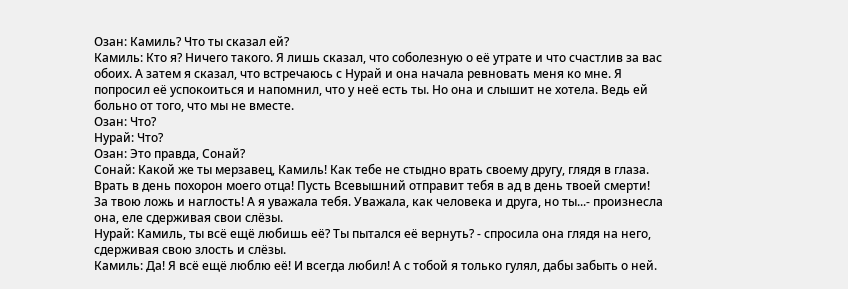Озан: Камиль? Что ты сказал ей?
Камиль: Кто я? Ничего такого. Я лишь сказал, что соболезную о её утрате и что счастлив за вас обоих. А затем я сказал, что встречаюсь с Нурай и она начала ревновать меня ко мне. Я попросил её успокоиться и напомнил, что у неё есть ты. Но она и слышит не хотела. Ведь ей больно от того, что мы не вместе.
Озан: Что?
Нурай: Что?
Озан: Это правда, Сонай?
Сонай: Какой же ты мерзавец, Камиль! Как тебе не стыдно врать своему другу, глядя в глаза. Врать в день похорон моего отца! Пусть Всевышний отправит тебя в ад в день твоей смерти! За твою ложь и наглость! А я уважала тебя. Уважала, как человека и друга, но ты...- произнесла она, еле сдерживая свои слёзы.
Нурай: Камиль, ты всё ещё любишь её? Ты пытался её вернуть? - спросила она глядя на него, сдерживая свою злость и слёзы.
Камиль: Да! Я всё ещё люблю её! И всегда любил! А с тобой я только гулял, дабы забыть о ней.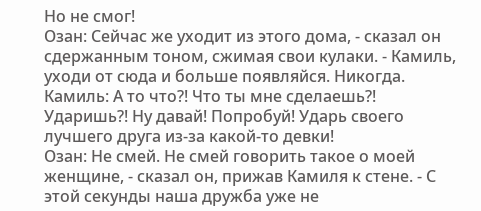Но не смог!
Озан: Сейчас же уходит из этого дома, - сказал он сдержанным тоном, сжимая свои кулаки. - Камиль, уходи от сюда и больше появляйся. Никогда.
Камиль: А то что?! Что ты мне сделаешь?! Ударишь?! Ну давай! Попробуй! Ударь своего лучшего друга из-за какой-то девки!
Озан: Не смей. Не смей говорить такое о моей женщине, - сказал он, прижав Камиля к стене. - С этой секунды наша дружба уже не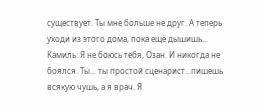существует. Ты мне больше не друг. А теперь уходи из этого дома, пока ещё дышишь...
Камиль: Я не боюсь тебя, Озан. И никогда не боялся. Ты... ты простой сценарист...пишешь всякую чушь, а я врач. Я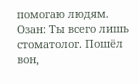помогаю людям.
Озан: Ты всего лишь стоматолог. Пошёл вон,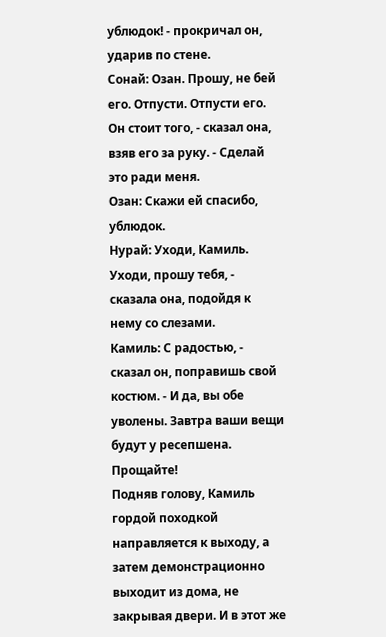ублюдок! - прокричал он, ударив по стене.
Сонай: Озан. Прошу, не бей его. Отпусти. Отпусти его. Он стоит того, - сказал она, взяв его за руку. - Сделай это ради меня.
Озан: Скажи ей спасибо, ублюдок.
Нурай: Уходи, Камиль. Уходи, прошу тебя, - сказала она, подойдя к нему со слезами.
Камиль: С радостью, - сказал он, поправишь свой костюм. - И да, вы обе уволены. Завтра ваши вещи будут у ресепшена. Прощайте!
Подняв голову, Камиль гордой походкой направляется к выходу, а затем демонстрационно выходит из дома, не закрывая двери. И в этот же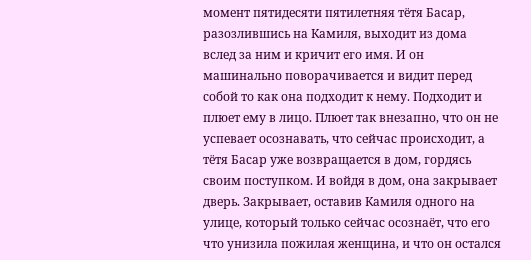момент пятидесяти пятилетняя тётя Басар, разозлившись на Камиля, выходит из дома вслед за ним и кричит его имя. И он машинально поворачивается и видит перед собой то как она подходит к нему. Подходит и плюет ему в лицо. Плюет так внезапно, что он не успевает осознавать, что сейчас происходит, а тётя Басар уже возвращается в дом, гордясь своим поступком. И войдя в дом, она закрывает дверь. Закрывает, оставив Камиля одного на улице, который только сейчас осознаёт, что его что унизила пожилая женщина, и что он остался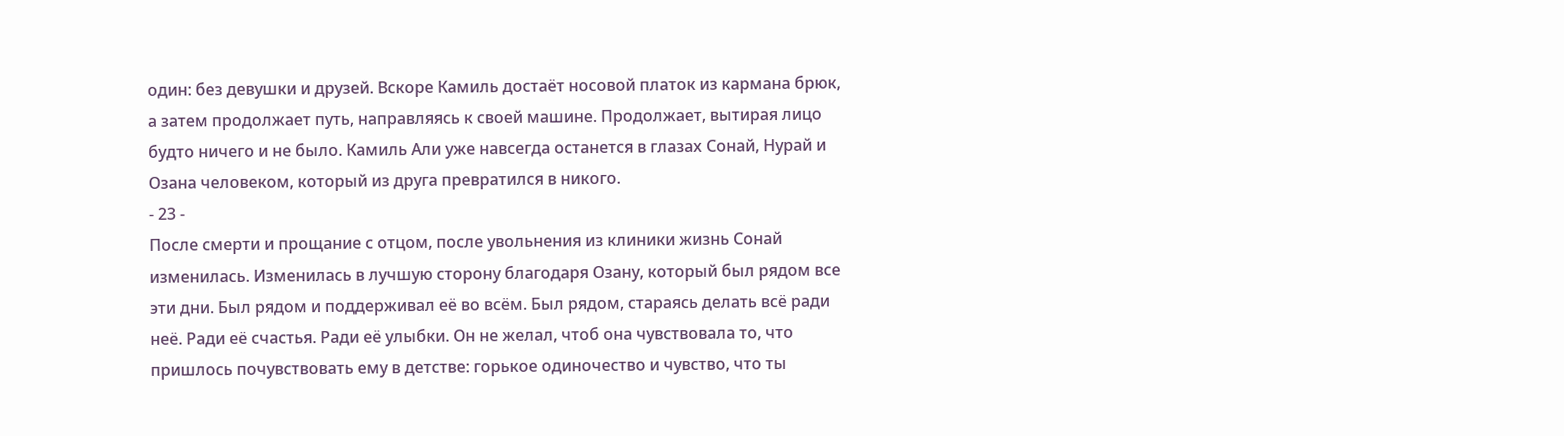один: без девушки и друзей. Вскоре Камиль достаёт носовой платок из кармана брюк, а затем продолжает путь, направляясь к своей машине. Продолжает, вытирая лицо будто ничего и не было. Камиль Али уже навсегда останется в глазах Сонай, Нурай и Озана человеком, который из друга превратился в никого.
- 23 -
После смерти и прощание с отцом, после увольнения из клиники жизнь Сонай изменилась. Изменилась в лучшую сторону благодаря Озану, который был рядом все эти дни. Был рядом и поддерживал её во всём. Был рядом, стараясь делать всё ради неё. Ради её счастья. Ради её улыбки. Он не желал, чтоб она чувствовала то, что пришлось почувствовать ему в детстве: горькое одиночество и чувство, что ты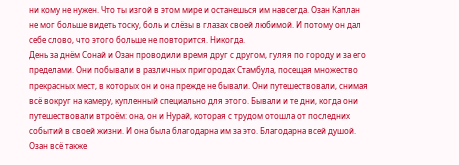ни кому не нужен. Что ты изгой в этом мире и останешься им навсегда. Озан Каплан не мог больше видеть тоску, боль и слёзы в глазах своей любимой. И потому он дал себе слово, что этого больше не повторится. Никогда.
День за днём Сонай и Озан проводили время друг с другом, гуляя по городу и за его пределами. Они побывали в различных пригородах Стамбула, посещая множество прекрасных мест, в которых он и она прежде не бывали. Они путешествовали, снимая всё вокруг на камеру, купленный специально для этого. Бывали и те дни, когда они путешествовали втроём: она, он и Нурай, которая с трудом отошла от последних событий в своей жизни. И она была благодарна им за это. Благодарна всей душой.
Озан всё также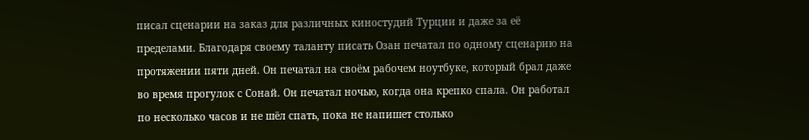писал сценарии на заказ для различных киностудий Турции и даже за её пределами. Благодаря своему таланту писать Озан печатал по одному сценарию на протяжении пяти дней. Он печатал на своём рабочем ноутбуке, который брал даже во время прогулок с Сонай. Он печатал ночью, когда она крепко спала. Он работал по несколько часов и не шёл спать, пока не напишет столько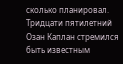сколько планировал. Тридцати пятилетний Озан Каплан стремился быть известным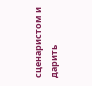сценаристом и дарить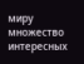миру множество интересных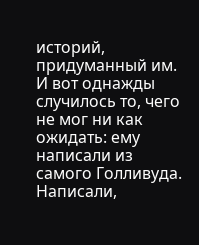историй, придуманный им. И вот однажды случилось то, чего не мог ни как ожидать: ему написали из самого Голливуда. Написали,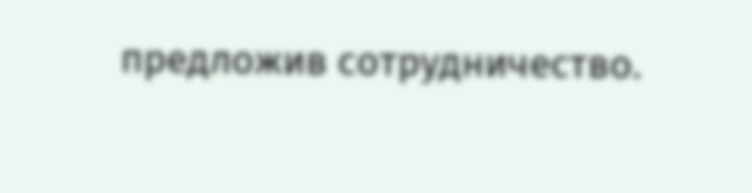предложив сотрудничество.